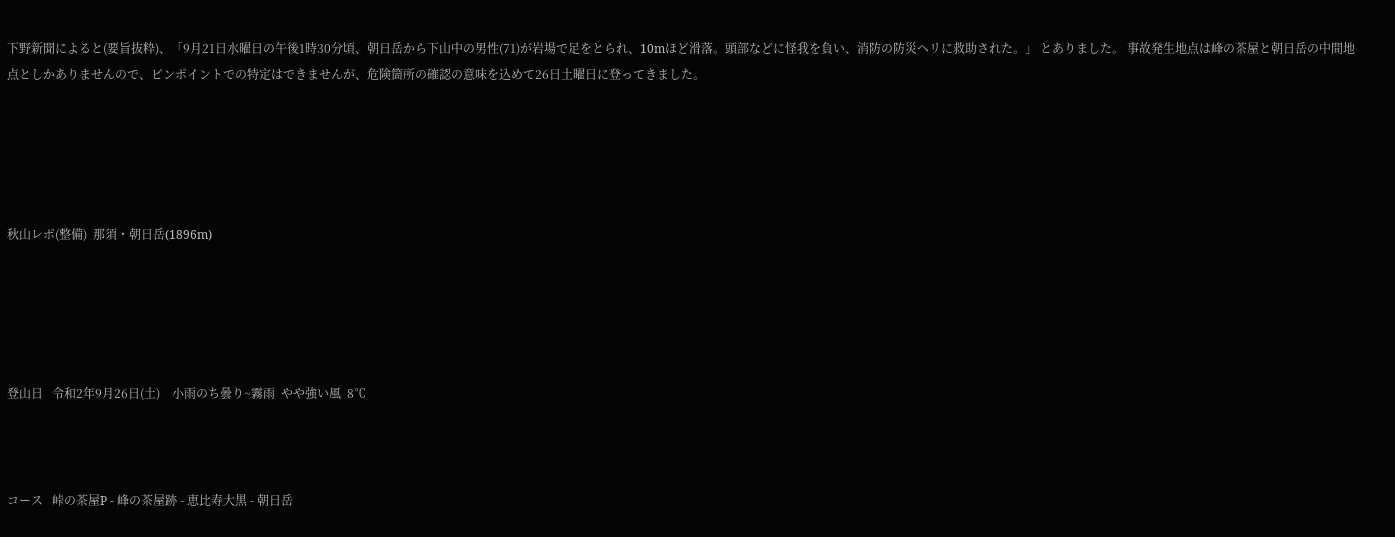下野新聞によると(要旨抜粋)、「9月21日水曜日の午後1時30分頃、朝日岳から下山中の男性(71)が岩場で足をとられ、10mほど滑落。頭部などに怪我を負い、消防の防災ヘリに救助された。」 とありました。 事故発生地点は峰の茶屋と朝日岳の中間地点としかありませんので、ピンポイントでの特定はできませんが、危険箇所の確認の意味を込めて26日土曜日に登ってきました。





秋山レポ(整備)  那須・朝日岳(1896m)





登山日   令和2年9月26日(土)    小雨のち曇り~霧雨  やや強い風  8℃



コース   峠の茶屋P - 峰の茶屋跡 - 恵比寿大黒 - 朝日岳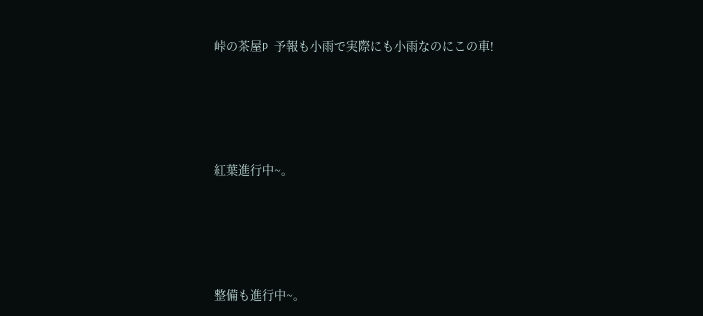峠の茶屋P  予報も小雨で実際にも小雨なのにこの車!





紅葉進行中~。





整備も進行中~。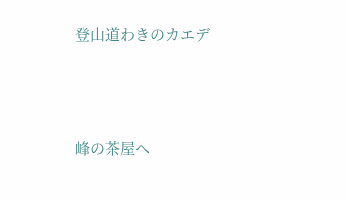登山道わきのカエデ



峰の茶屋へ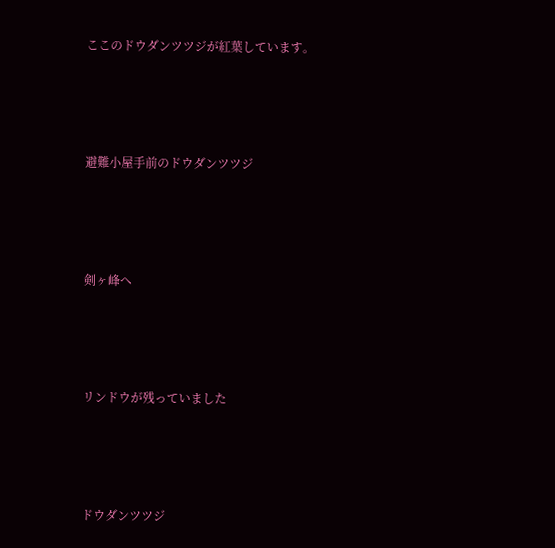ここのドウダンツツジが紅葉しています。





避難小屋手前のドウダンツツジ





剣ヶ峰へ





リンドウが残っていました





ドウダンツツジ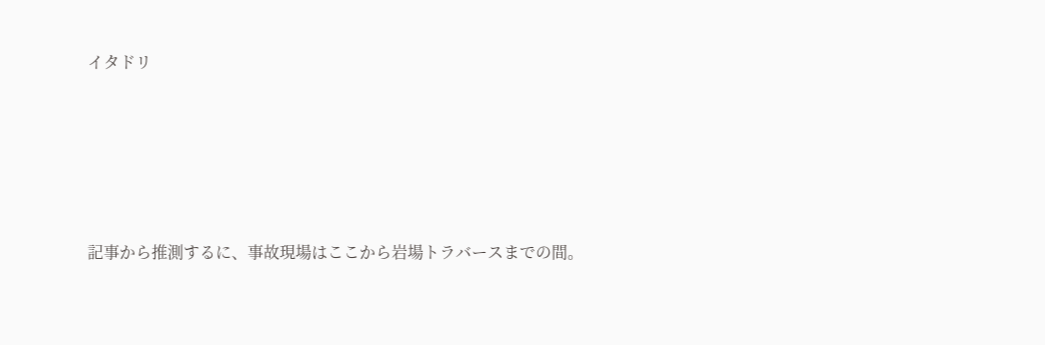イタドリ





記事から推測するに、事故現場はここから岩場トラバースまでの間。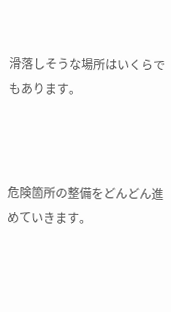滑落しそうな場所はいくらでもあります。



危険箇所の整備をどんどん進めていきます。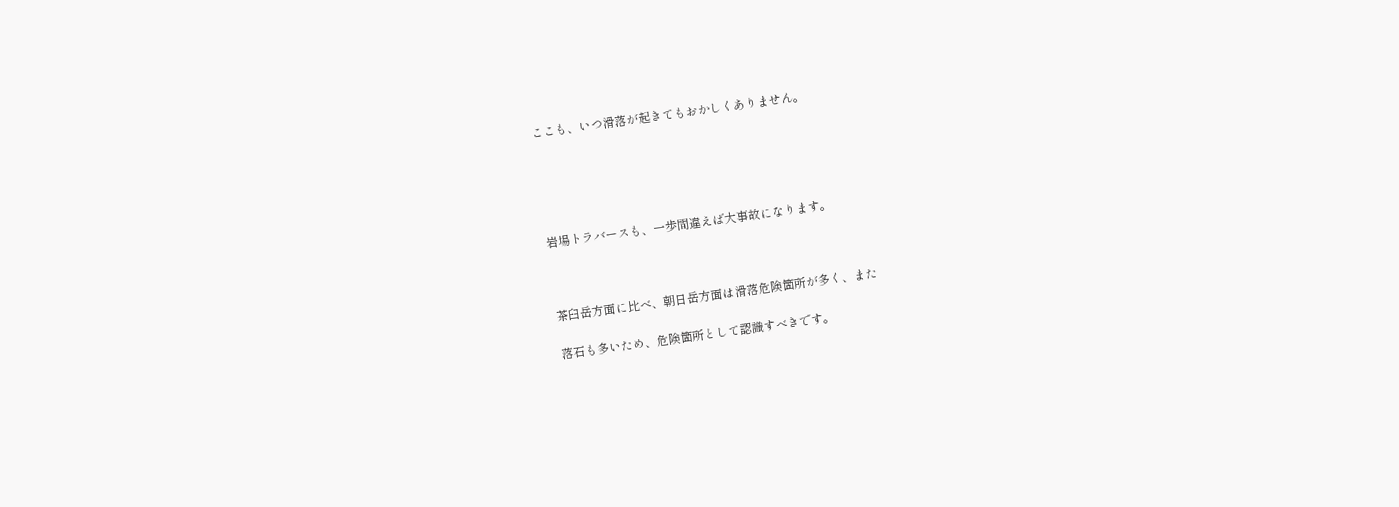ここも、いつ滑落が起きてもおかしくありません。





岩場トラバースも、一歩間違えば大事故になります。



茶臼岳方面に比べ、朝日岳方面は滑落危険箇所が多く、また

落石も多いため、危険箇所として認識すべきです。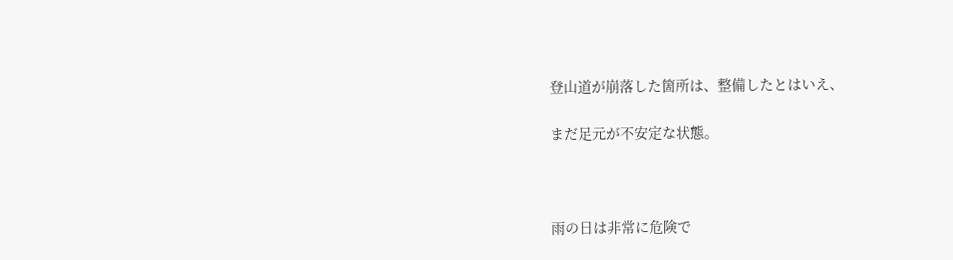登山道が崩落した箇所は、整備したとはいえ、

まだ足元が不安定な状態。



雨の日は非常に危険で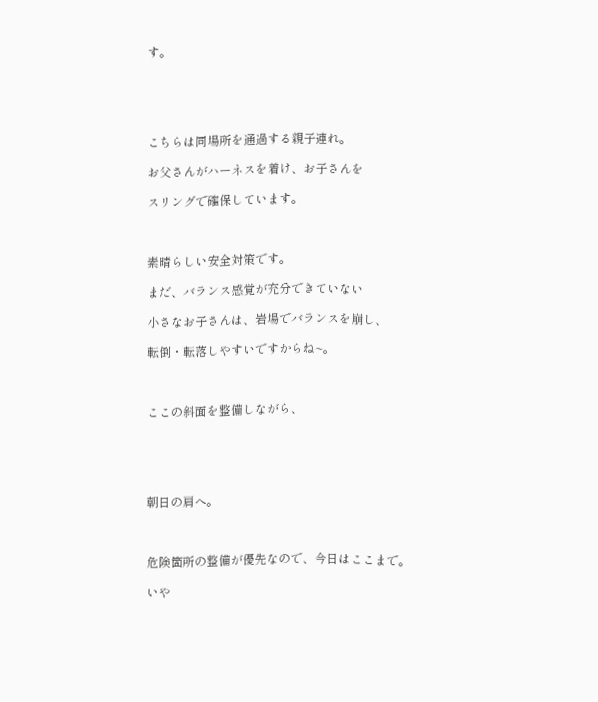す。





こちらは同場所を通過する親子連れ。

お父さんがハーネスを着け、お子さんを

スリングで確保しています。



素晴らしい安全対策です。

まだ、バランス感覚が充分できていない

小さなお子さんは、岩場でバランスを崩し、

転倒・転落しやすいですからね~。



ここの斜面を整備しながら、





朝日の肩へ。



危険箇所の整備が優先なので、今日はここまで。

いや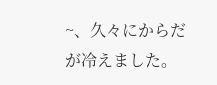~、久々にからだが冷えました。